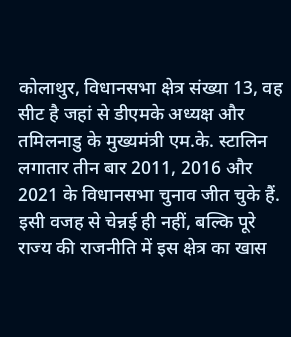कोलाथुर, विधानसभा क्षेत्र संख्या 13, वह सीट है जहां से डीएमके अध्यक्ष और तमिलनाडु के मुख्यमंत्री एम.के. स्टालिन लगातार तीन बार 2011, 2016 और 2021 के विधानसभा चुनाव जीत चुके हैं. इसी वजह से चेन्नई ही नहीं, बल्कि पूरे राज्य की राजनीति में इस क्षेत्र का खास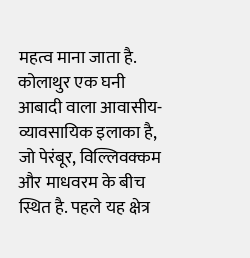महत्व माना जाता है. कोलाथुर एक घनी आबादी वाला आवासीय-व्यावसायिक इलाका है, जो पेरंबूर, विल्लिवक्कम और माधवरम के बीच स्थित है. पहले यह क्षेत्र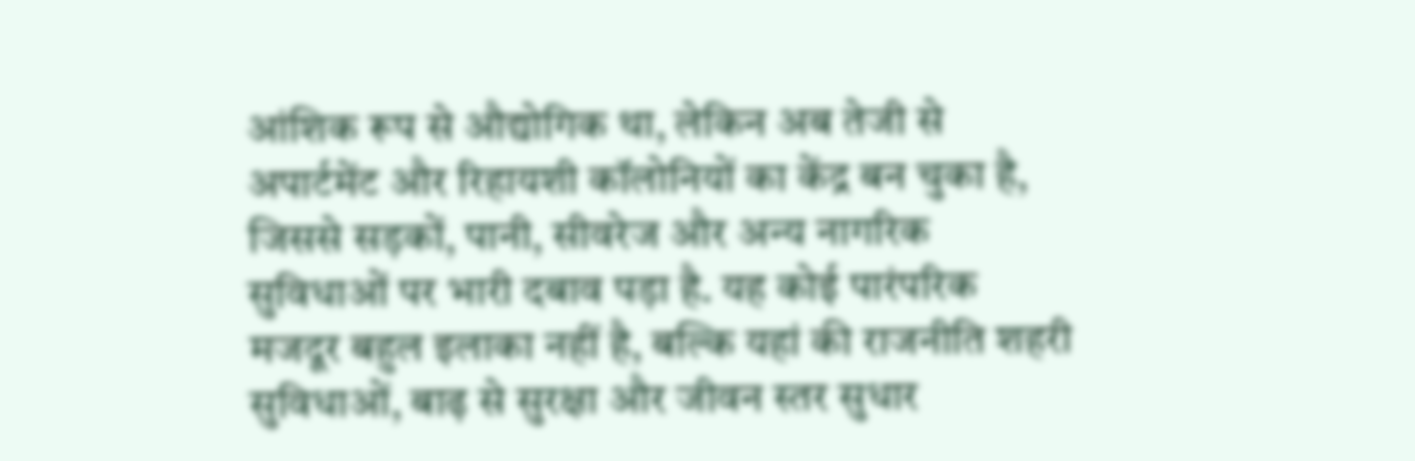आंशिक रूप से औद्योगिक था, लेकिन अब तेजी से अपार्टमेंट और रिहायशी कॉलोनियों का केंद्र बन चुका है, जिससे सड़कों, पानी, सीवरेज और अन्य नागरिक सुविधाओं पर भारी दबाव पड़ा है. यह कोई पारंपरिक मजदूर बहुल इलाका नहीं है, बल्कि यहां की राजनीति शहरी सुविधाओं, बाढ़ से सुरक्षा और जीवन स्तर सुधार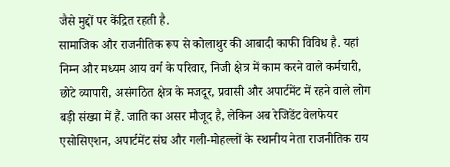जैसे मुद्दों पर केंद्रित रहती है.
सामाजिक और राजनीतिक रूप से कोलाथुर की आबादी काफी विविध है. यहां निम्न और मध्यम आय वर्ग के परिवार, निजी क्षेत्र में काम करने वाले कर्मचारी, छोटे व्यापारी, असंगठित क्षेत्र के मजदूर, प्रवासी और अपार्टमेंट में रहने वाले लोग बड़ी संख्या में हैं. जाति का असर मौजूद है, लेकिन अब रेजिडेंट वेलफेयर एसोसिएशन, अपार्टमेंट संघ और गली-मोहल्लों के स्थानीय नेता राजनीतिक राय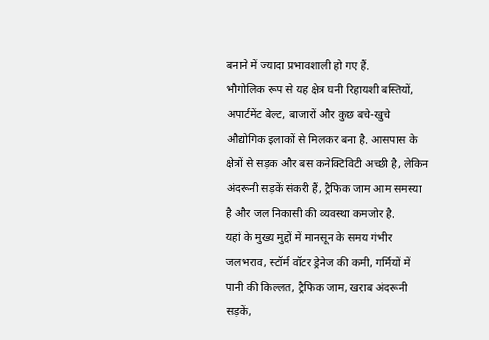बनाने में ज्यादा प्रभावशाली हो गए हैं.
भौगोलिक रूप से यह क्षेत्र घनी रिहायशी बस्तियों, अपार्टमेंट बेल्ट, बाजारों और कुछ बचे-खुचे औद्योगिक इलाकों से मिलकर बना है. आसपास के क्षेत्रों से सड़क और बस कनेक्टिविटी अच्छी है, लेकिन अंदरूनी सड़कें संकरी हैं, ट्रैफिक जाम आम समस्या है और जल निकासी की व्यवस्था कमजोर है.
यहां के मुख्य मुद्दों में मानसून के समय गंभीर जलभराव, स्टॉर्म वॉटर ड्रेनेज की कमी, गर्मियों में पानी की किल्लत, ट्रैफिक जाम, खराब अंदरूनी सड़कें,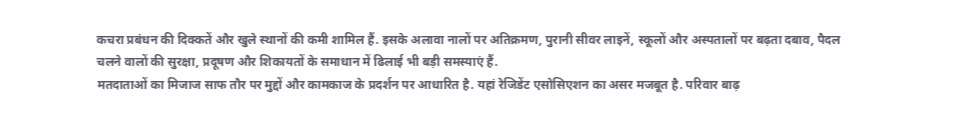कचरा प्रबंधन की दिक्कतें और खुले स्थानों की कमी शामिल हैं. इसके अलावा नालों पर अतिक्रमण, पुरानी सीवर लाइनें, स्कूलों और अस्पतालों पर बढ़ता दबाव, पैदल चलने वालों की सुरक्षा, प्रदूषण और शिकायतों के समाधान में ढिलाई भी बड़ी समस्याएं हैं.
मतदाताओं का मिजाज साफ तौर पर मुद्दों और कामकाज के प्रदर्शन पर आधारित है. यहां रेजिडेंट एसोसिएशन का असर मजबूत है. परिवार बाढ़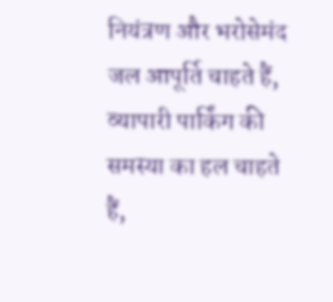नियंत्रण और भरोसेमंद जल आपूर्ति चाहते हैं, व्यापारी पार्किंग की समस्या का हल चाहते हैं,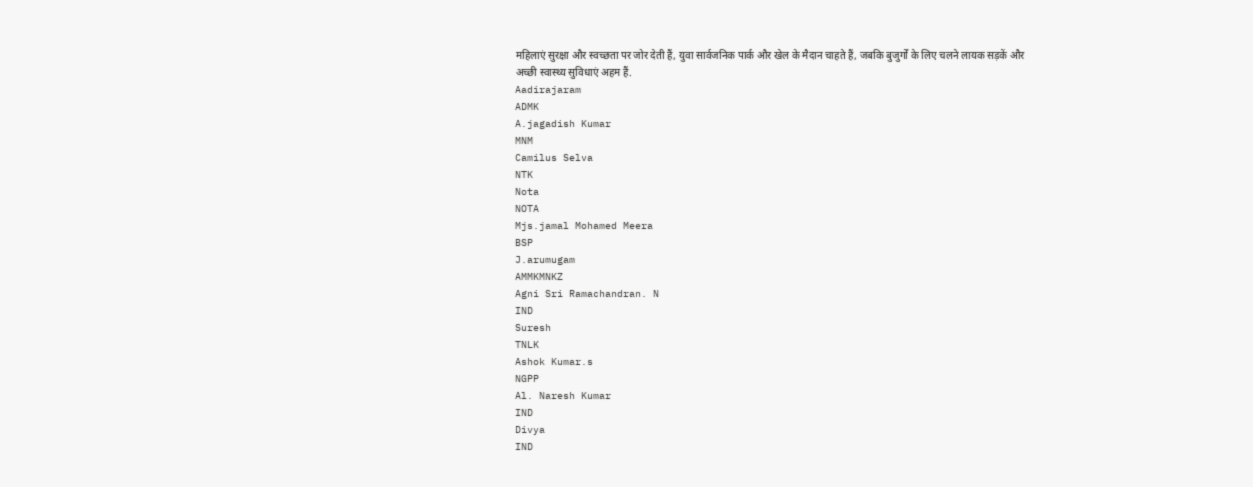महिलाएं सुरक्षा और स्वच्छता पर जोर देती हैं, युवा सार्वजनिक पार्क और खेल के मैदान चाहते हैं, जबकि बुजुर्गों के लिए चलने लायक सड़कें और अच्छी स्वास्थ्य सुविधाएं अहम हैं.
Aadirajaram
ADMK
A.jagadish Kumar
MNM
Camilus Selva
NTK
Nota
NOTA
Mjs.jamal Mohamed Meera
BSP
J.arumugam
AMMKMNKZ
Agni Sri Ramachandran. N
IND
Suresh
TNLK
Ashok Kumar.s
NGPP
Al. Naresh Kumar
IND
Divya
IND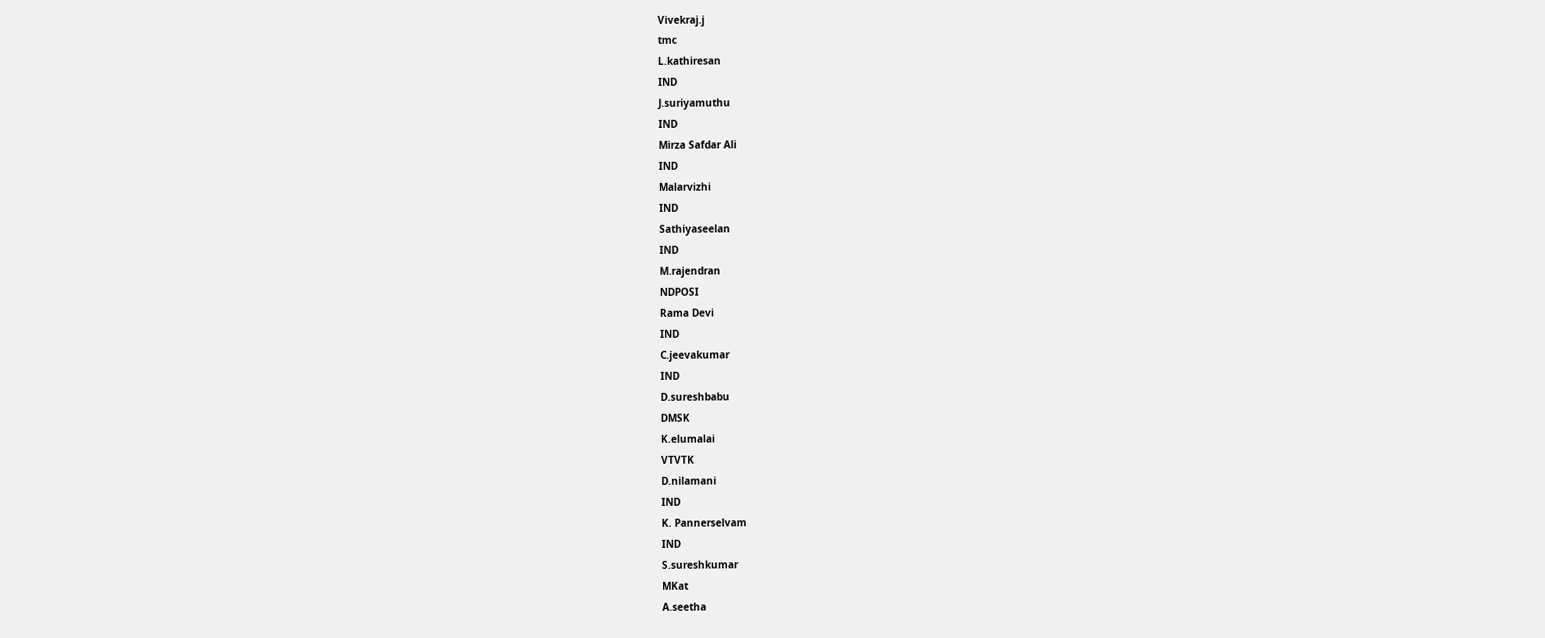Vivekraj.j
tmc
L.kathiresan
IND
J.suriyamuthu
IND
Mirza Safdar Ali
IND
Malarvizhi
IND
Sathiyaseelan
IND
M.rajendran
NDPOSI
Rama Devi
IND
C.jeevakumar
IND
D.sureshbabu
DMSK
K.elumalai
VTVTK
D.nilamani
IND
K. Pannerselvam
IND
S.sureshkumar
MKat
A.seetha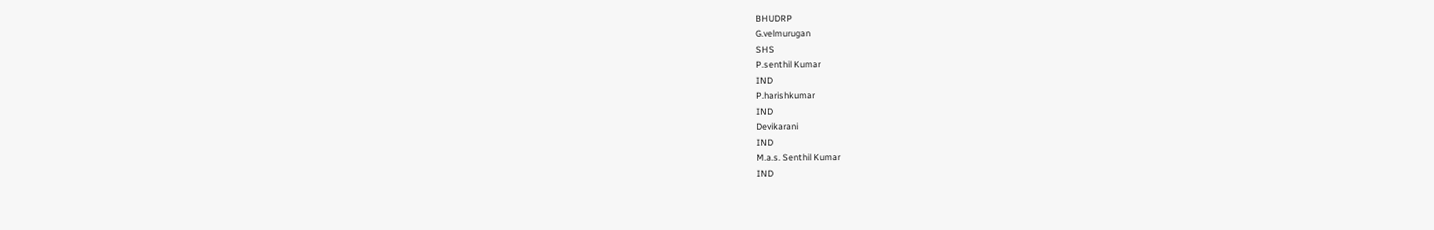BHUDRP
G.velmurugan
SHS
P.senthil Kumar
IND
P.harishkumar
IND
Devikarani
IND
M.a.s. Senthil Kumar
IND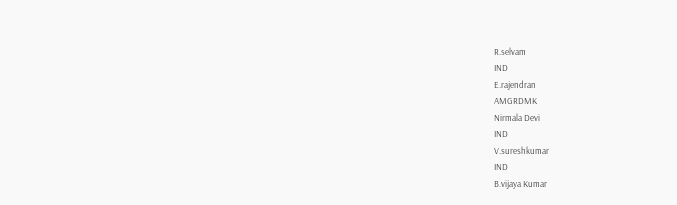R.selvam
IND
E.rajendran
AMGRDMK
Nirmala Devi
IND
V.sureshkumar
IND
B.vijaya Kumar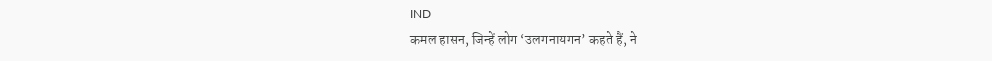IND
कमल हासन, जिन्हें लोग ‘उलगनायगन’ कहते हैं, ने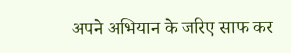अपने अभियान के जरिए साफ कर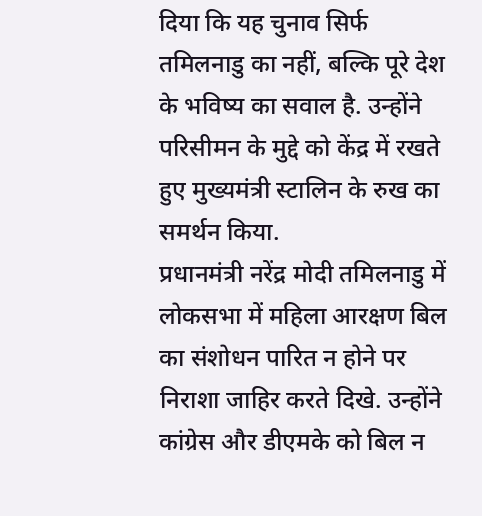दिया कि यह चुनाव सिर्फ तमिलनाडु का नहीं, बल्कि पूरे देश के भविष्य का सवाल है. उन्होंने परिसीमन के मुद्दे को केंद्र में रखते हुए मुख्यमंत्री स्टालिन के रुख का समर्थन किया.
प्रधानमंत्री नरेंद्र मोदी तमिलनाडु में लोकसभा में महिला आरक्षण बिल का संशोधन पारित न होने पर निराशा जाहिर करते दिखे. उन्होंने कांग्रेस और डीएमके को बिल न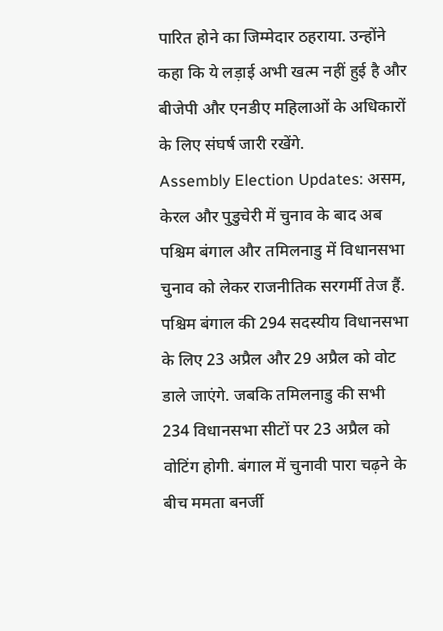पारित होने का जिम्मेदार ठहराया. उन्होंने कहा कि ये लड़ाई अभी खत्म नहीं हुई है और बीजेपी और एनडीए महिलाओं के अधिकारों के लिए संघर्ष जारी रखेंगे.
Assembly Election Updates: असम, केरल और पुडुचेरी में चुनाव के बाद अब पश्चिम बंगाल और तमिलनाडु में विधानसभा चुनाव को लेकर राजनीतिक सरगर्मी तेज हैं. पश्चिम बंगाल की 294 सदस्यीय विधानसभा के लिए 23 अप्रैल और 29 अप्रैल को वोट डाले जाएंगे. जबकि तमिलनाडु की सभी 234 विधानसभा सीटों पर 23 अप्रैल को वोटिंग होगी. बंगाल में चुनावी पारा चढ़ने के बीच ममता बनर्जी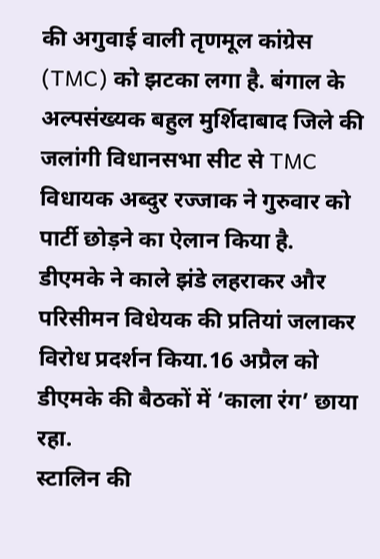की अगुवाई वाली तृणमूल कांग्रेस (TMC) को झटका लगा है. बंगाल के अल्पसंख्यक बहुल मुर्शिदाबाद जिले की जलांगी विधानसभा सीट से TMC विधायक अब्दुर रज्जाक ने गुरुवार को पार्टी छोड़ने का ऐलान किया है.
डीएमके ने काले झंडे लहराकर और परिसीमन विधेयक की प्रतियां जलाकर विरोध प्रदर्शन किया.16 अप्रैल को डीएमके की बैठकों में ‘काला रंग’ छाया रहा.
स्टालिन की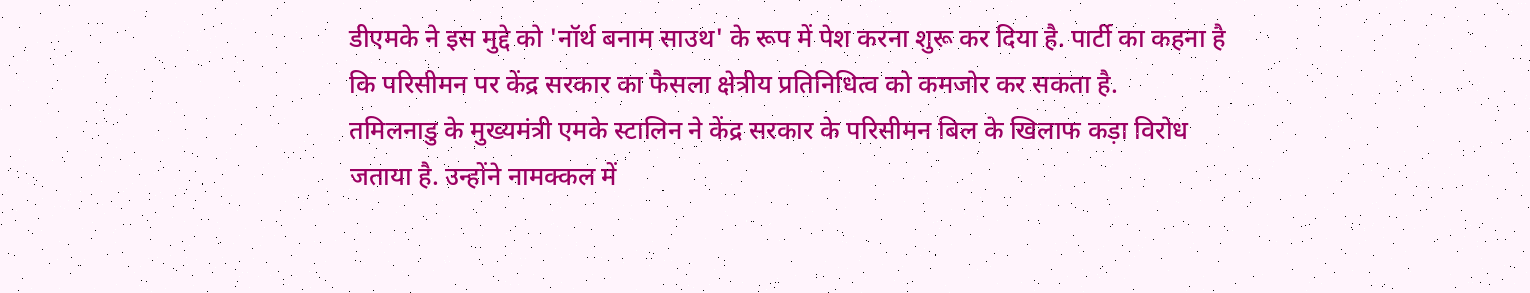डीएमके ने इस मुद्दे को 'नॉर्थ बनाम साउथ' के रूप में पेश करना शुरू कर दिया है. पार्टी का कहना है कि परिसीमन पर केंद्र सरकार का फैसला क्षेत्रीय प्रतिनिधित्व को कमजोर कर सकता है.
तमिलनाडु के मुख्यमंत्री एमके स्टालिन ने केंद्र सरकार के परिसीमन बिल के खिलाफ कड़ा विरोध जताया है. उन्होंने नामक्कल में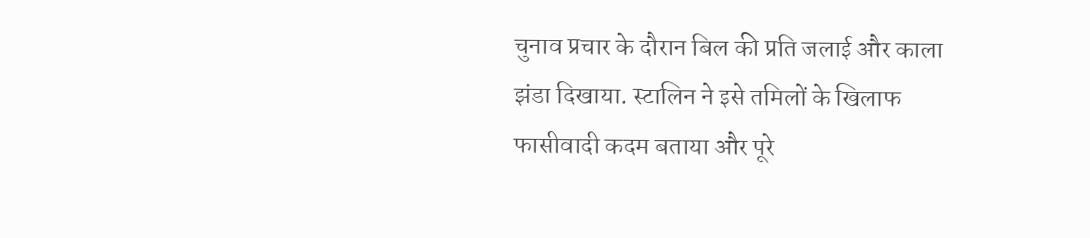चुनाव प्रचार के दौरान बिल की प्रति जलाई और काला झंडा दिखाया. स्टालिन ने इसे तमिलों के खिलाफ फासीवादी कदम बताया और पूरे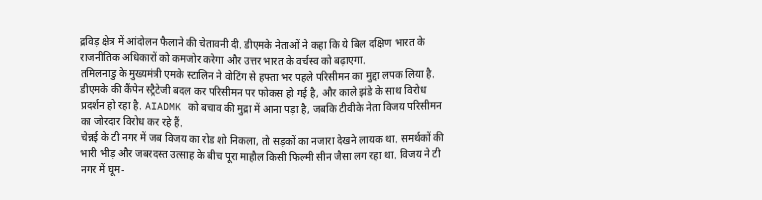द्रविड़ क्षेत्र में आंदोलन फैलाने की चेतावनी दी. डीएमके नेताओं ने कहा कि ये बिल दक्षिण भारत के राजनीतिक अधिकारों को कमजोर करेगा और उत्तर भारत के वर्चस्व को बढ़ाएगा.
तमिलनाडु के मुख्यमंत्री एमके स्टालिन ने वोटिंग से हफ्ता भर पहले परिसीमन का मुद्दा लपक लिया है. डीएमके की कैंपेन स्ट्रैटेजी बदल कर परिसीमन पर फोकस हो गई है, और काले झंडे के साथ विरोध प्रदर्शन हो रहा है. AIADMK को बचाव की मुद्रा में आना पड़ा है, जबकि टीवीके नेता विजय परिसीमन का जोरदार विरोध कर रहे हैं.
चेन्नई के टी नगर में जब विजय का रोड शो निकला, तो सड़कों का नजारा देखने लायक था. समर्थकों की भारी भीड़ और जबरदस्त उत्साह के बीच पूरा माहौल किसी फिल्मी सीन जैसा लग रहा था. विजय ने टी नगर में घूम-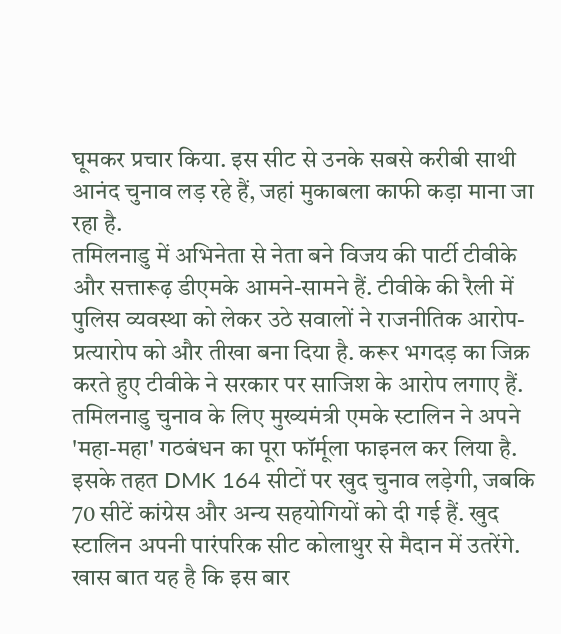घूमकर प्रचार किया. इस सीट से उनके सबसे करीबी साथी आनंद चुनाव लड़ रहे हैं, जहां मुकाबला काफी कड़ा माना जा रहा है.
तमिलनाडु में अभिनेता से नेता बने विजय की पार्टी टीवीके और सत्तारूढ़ डीएमके आमने-सामने हैं. टीवीके की रैली में पुलिस व्यवस्था को लेकर उठे सवालों ने राजनीतिक आरोप-प्रत्यारोप को और तीखा बना दिया है. करूर भगदड़ का जिक्र करते हुए टीवीके ने सरकार पर साजिश के आरोप लगाए हैं.
तमिलनाडु चुनाव के लिए मुख्यमंत्री एमके स्टालिन ने अपने 'महा-महा' गठबंधन का पूरा फॉर्मूला फाइनल कर लिया है. इसके तहत DMK 164 सीटों पर खुद चुनाव लड़ेगी, जबकि 70 सीटें कांग्रेस और अन्य सहयोगियों को दी गई हैं. खुद स्टालिन अपनी पारंपरिक सीट कोलाथुर से मैदान में उतरेंगे. खास बात यह है कि इस बार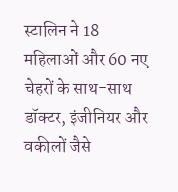स्टालिन ने 18 महिलाओं और 60 नए चेहरों के साथ-साथ डॉक्टर, इंजीनियर और वकीलों जैसे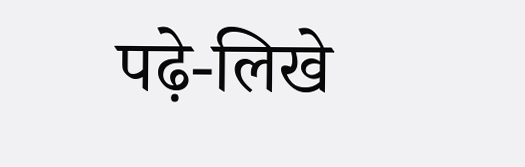पढ़े-लिखे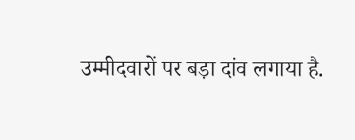उम्मीदवारों पर बड़ा दांव लगाया है.